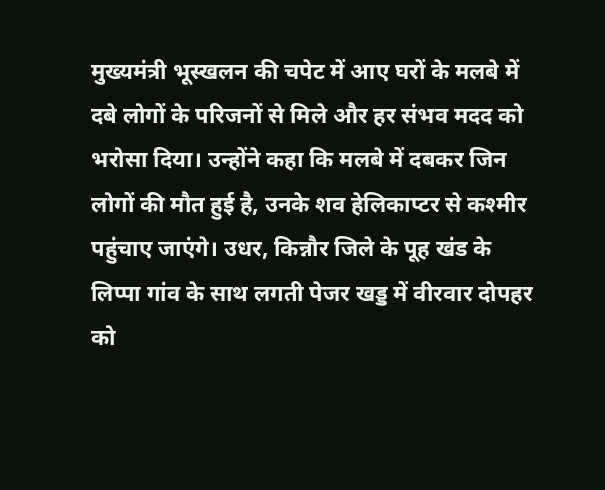मुख्यमंत्री भूस्खलन की चपेट में आए घरों के मलबे में दबे लोगों के परिजनों से मिले और हर संभव मदद को भरोसा दिया। उन्होंने कहा कि मलबे में दबकर जिन लोगों की मौत हुई है, उनके शव हेलिकाप्टर से कश्मीर पहुंचाए जाएंगे। उधर, किन्नौर जिले के पूह खंड के लिप्पा गांव के साथ लगती पेजर खड्ड में वीरवार दोपहर को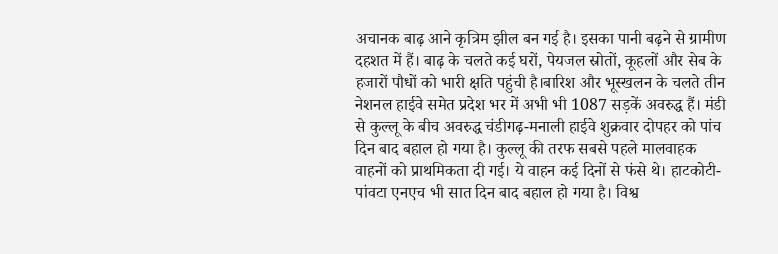अचानक बाढ़ आने कृत्रिम झील बन गई है। इसका पानी बढ़ने से ग्रामीण दहशत में हैं। बाढ़ के चलते कई घरों, पेयजल स्रोतों, कूहलों और सेब के हजारों पौधों को भारी क्षति पहुंची है।बारिश और भूस्खलन के चलते तीन नेशनल हाईवे समेत प्रदेश भर में अभी भी 1087 सड़कें अवरुद्ध हैं। मंडी से कुल्लू के बीच अवरुद्ध चंडीगढ़-मनाली हाईवे शुक्रवार दोपहर को पांच दिन बाद बहाल हो गया है। कुल्लू की तरफ सबसे पहले मालवाहक वाहनों को प्राथमिकता दी गई। ये वाहन कई दिनों से फंसे थे। हाटकोटी-पांवटा एनएच भी सात दिन बाद बहाल हो गया है। विश्व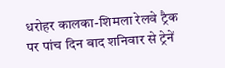धरोहर कालका-शिमला रेलवे ट्रैक पर पांच दिन बाद शनिवार से ट्रेनें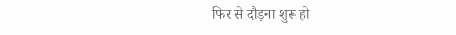फिर से दौड़ना शुरू हो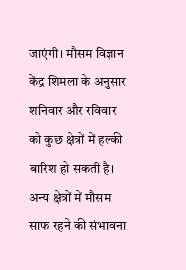जाएंगी। मौसम विज्ञान केंद्र शिमला के अनुसार शनिवार और रविवार को कुछ क्षेत्रों में हल्की बारिश हो सकती है। अन्य क्षेत्रों में मौसम साफ रहने की संभावना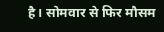है। सोमवार से फिर मौसम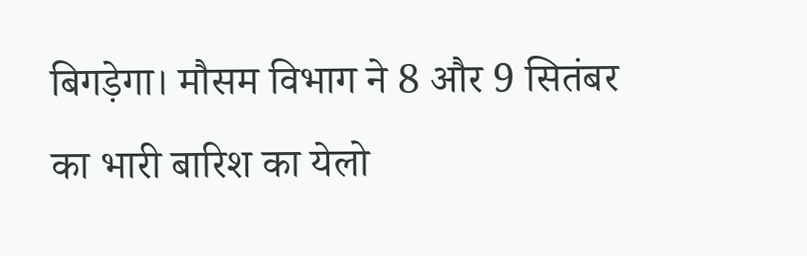बिगड़ेगा। मौसम विभाग ने 8 और 9 सितंबर का भारी बारिश का येलो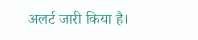अलर्ट जारी किया है।